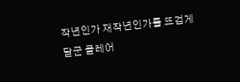작년인가 재작년인가를 뜨겁게 달군 클레어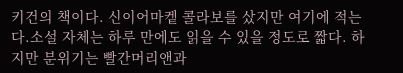키건의 책이다. 신이어마켙 콜라보를 샀지만 여기에 적는다.소설 자체는 하루 만에도 읽을 수 있을 정도로 짧다. 하지만 분위기는 빨간머리앤과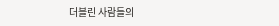더블린 사람들의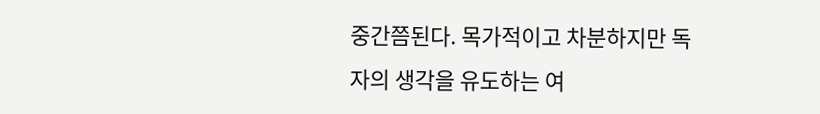중간쯤된다. 목가적이고 차분하지만 독자의 생각을 유도하는 여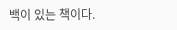백이 있는 책이다.